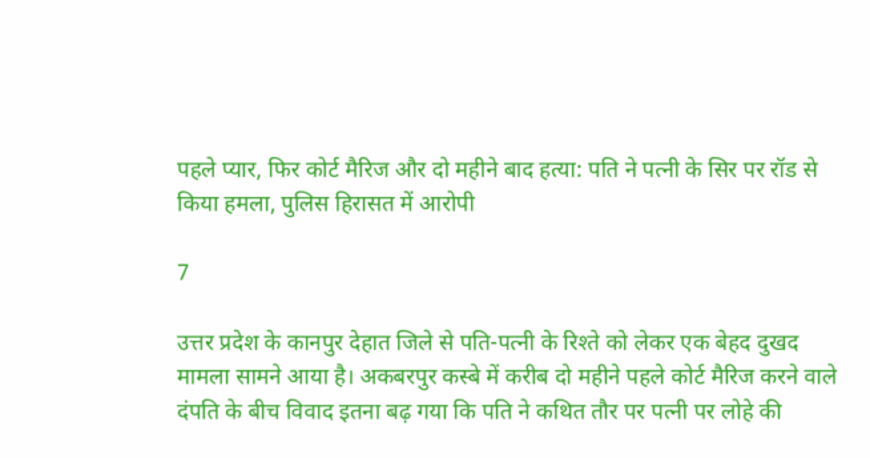पहले प्यार, फिर कोर्ट मैरिज और दो महीने बाद हत्या: पति ने पत्नी के सिर पर रॉड से किया हमला, पुलिस हिरासत में आरोपी

7

उत्तर प्रदेश के कानपुर देहात जिले से पति-पत्नी के रिश्ते को लेकर एक बेहद दुखद मामला सामने आया है। अकबरपुर कस्बे में करीब दो महीने पहले कोर्ट मैरिज करने वाले दंपति के बीच विवाद इतना बढ़ गया कि पति ने कथित तौर पर पत्नी पर लोहे की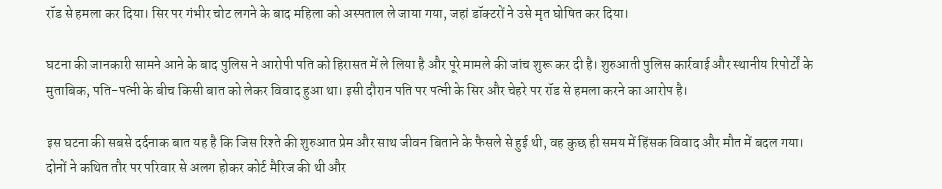रॉड से हमला कर दिया। सिर पर गंभीर चोट लगने के बाद महिला को अस्पताल ले जाया गया, जहां डॉक्टरों ने उसे मृत घोषित कर दिया।

घटना की जानकारी सामने आने के बाद पुलिस ने आरोपी पति को हिरासत में ले लिया है और पूरे मामले की जांच शुरू कर दी है। शुरुआती पुलिस कार्रवाई और स्थानीय रिपोर्टों के मुताबिक, पति-पत्नी के बीच किसी बात को लेकर विवाद हुआ था। इसी दौरान पति पर पत्नी के सिर और चेहरे पर रॉड से हमला करने का आरोप है।

इस घटना की सबसे दर्दनाक बात यह है कि जिस रिश्ते की शुरुआत प्रेम और साथ जीवन बिताने के फैसले से हुई थी, वह कुछ ही समय में हिंसक विवाद और मौत में बदल गया। दोनों ने कथित तौर पर परिवार से अलग होकर कोर्ट मैरिज की थी और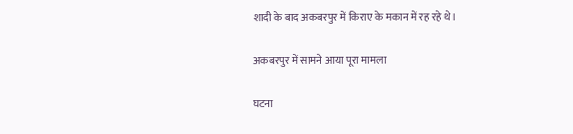शादी के बाद अकबरपुर में किराए के मकान में रह रहे थे।

अकबरपुर में सामने आया पूरा मामला

घटना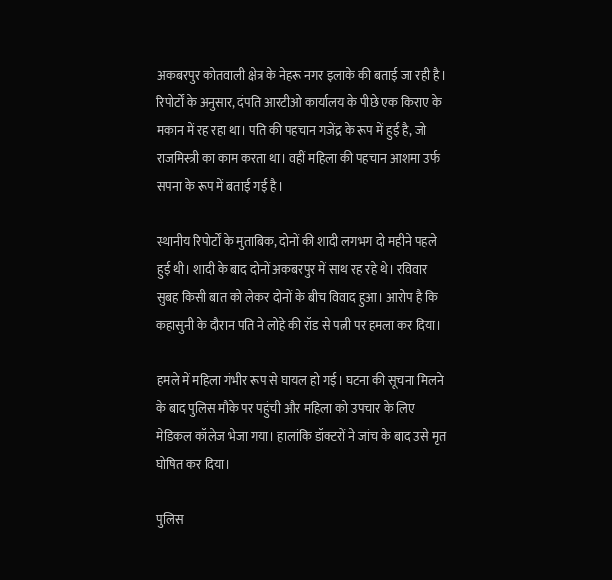अकबरपुर कोतवाली क्षेत्र के नेहरू नगर इलाके की बताई जा रही है। रिपोर्टों के अनुसार, दंपति आरटीओ कार्यालय के पीछे एक किराए के मकान में रह रहा था। पति की पहचान गजेंद्र के रूप में हुई है, जो राजमिस्त्री का काम करता था। वहीं महिला की पहचान आशमा उर्फ सपना के रूप में बताई गई है।

स्थानीय रिपोर्टों के मुताबिक, दोनों की शादी लगभग दो महीने पहले हुई थी। शादी के बाद दोनों अकबरपुर में साथ रह रहे थे। रविवार सुबह किसी बात को लेकर दोनों के बीच विवाद हुआ। आरोप है कि कहासुनी के दौरान पति ने लोहे की रॉड से पत्नी पर हमला कर दिया।

हमले में महिला गंभीर रूप से घायल हो गई। घटना की सूचना मिलने के बाद पुलिस मौके पर पहुंची और महिला को उपचार के लिए मेडिकल कॉलेज भेजा गया। हालांकि डॉक्टरों ने जांच के बाद उसे मृत घोषित कर दिया।

पुलिस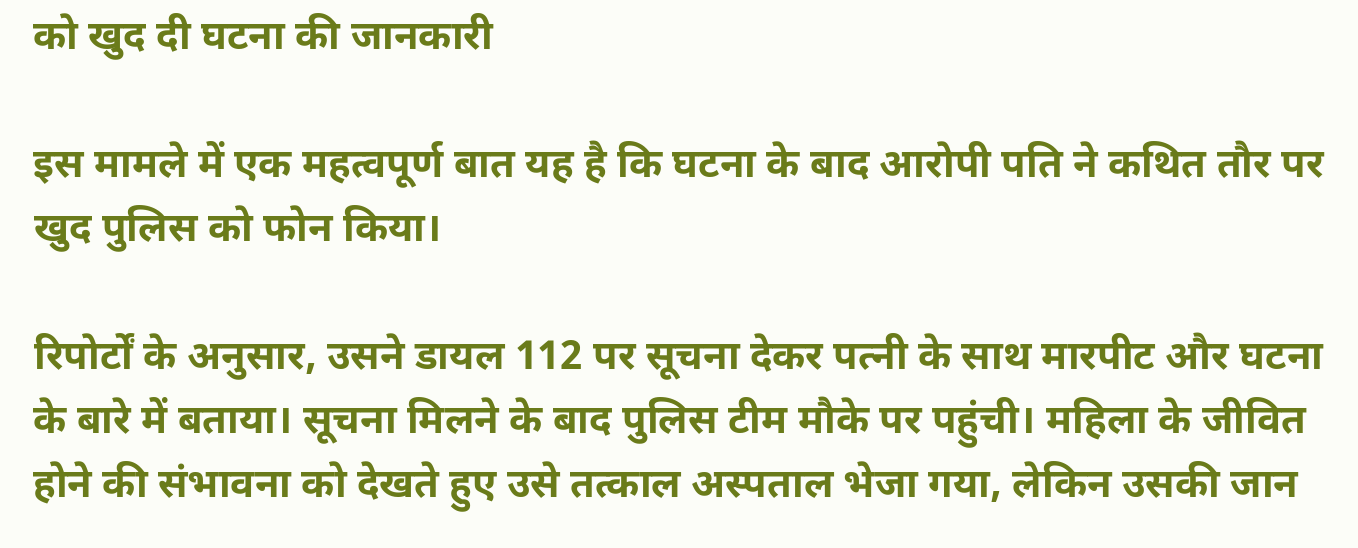को खुद दी घटना की जानकारी

इस मामले में एक महत्वपूर्ण बात यह है कि घटना के बाद आरोपी पति ने कथित तौर पर खुद पुलिस को फोन किया।

रिपोर्टों के अनुसार, उसने डायल 112 पर सूचना देकर पत्नी के साथ मारपीट और घटना के बारे में बताया। सूचना मिलने के बाद पुलिस टीम मौके पर पहुंची। महिला के जीवित होने की संभावना को देखते हुए उसे तत्काल अस्पताल भेजा गया, लेकिन उसकी जान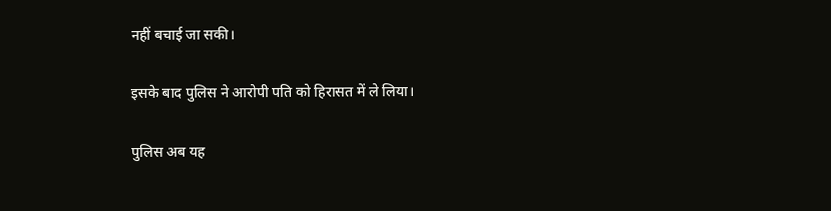नहीं बचाई जा सकी।

इसके बाद पुलिस ने आरोपी पति को हिरासत में ले लिया।

पुलिस अब यह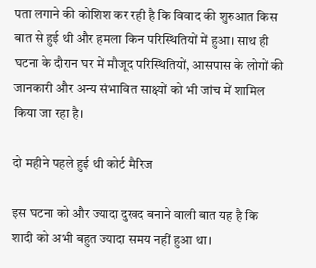पता लगाने की कोशिश कर रही है कि विवाद की शुरुआत किस बात से हुई थी और हमला किन परिस्थितियों में हुआ। साथ ही घटना के दौरान घर में मौजूद परिस्थितियों, आसपास के लोगों की जानकारी और अन्य संभावित साक्ष्यों को भी जांच में शामिल किया जा रहा है।

दो महीने पहले हुई थी कोर्ट मैरिज

इस घटना को और ज्यादा दुखद बनाने वाली बात यह है कि शादी को अभी बहुत ज्यादा समय नहीं हुआ था।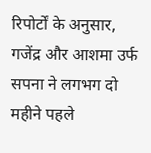रिपोर्टों के अनुसार, गजेंद्र और आशमा उर्फ सपना ने लगभग दो महीने पहले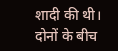शादी की थी। दोनों के बीच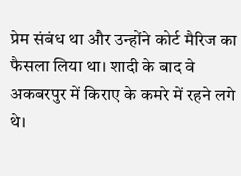प्रेम संबंध था और उन्होंने कोर्ट मैरिज का फैसला लिया था। शादी के बाद वे अकबरपुर में किराए के कमरे में रहने लगे थे।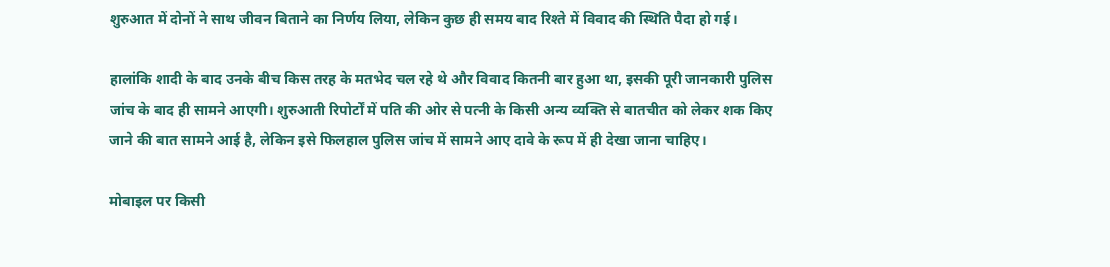शुरुआत में दोनों ने साथ जीवन बिताने का निर्णय लिया, लेकिन कुछ ही समय बाद रिश्ते में विवाद की स्थिति पैदा हो गई।

हालांकि शादी के बाद उनके बीच किस तरह के मतभेद चल रहे थे और विवाद कितनी बार हुआ था, इसकी पूरी जानकारी पुलिस जांच के बाद ही सामने आएगी। शुरुआती रिपोर्टों में पति की ओर से पत्नी के किसी अन्य व्यक्ति से बातचीत को लेकर शक किए जाने की बात सामने आई है, लेकिन इसे फिलहाल पुलिस जांच में सामने आए दावे के रूप में ही देखा जाना चाहिए।

मोबाइल पर किसी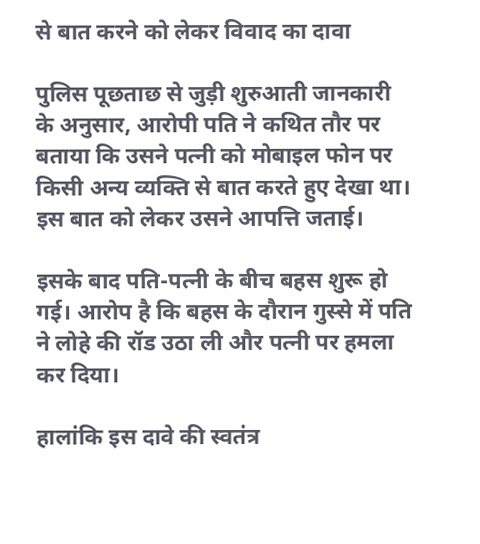से बात करने को लेकर विवाद का दावा

पुलिस पूछताछ से जुड़ी शुरुआती जानकारी के अनुसार, आरोपी पति ने कथित तौर पर बताया कि उसने पत्नी को मोबाइल फोन पर किसी अन्य व्यक्ति से बात करते हुए देखा था। इस बात को लेकर उसने आपत्ति जताई।

इसके बाद पति-पत्नी के बीच बहस शुरू हो गई। आरोप है कि बहस के दौरान गुस्से में पति ने लोहे की रॉड उठा ली और पत्नी पर हमला कर दिया।

हालांकि इस दावे की स्वतंत्र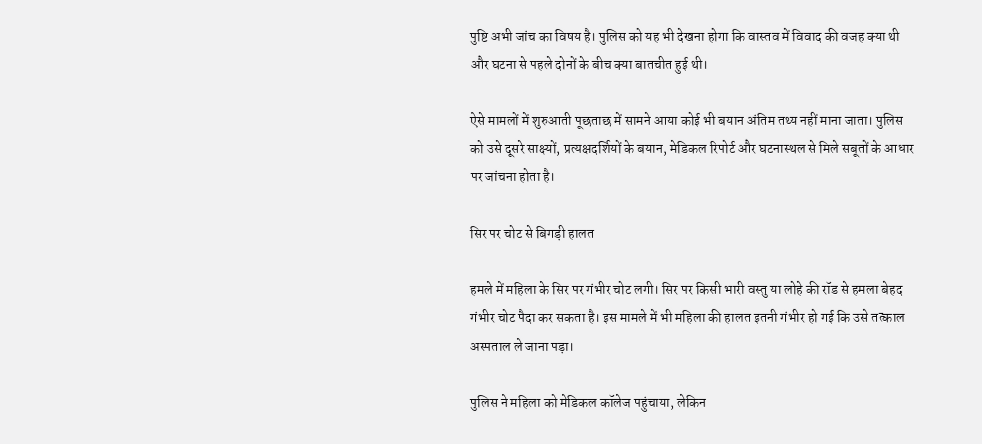पुष्टि अभी जांच का विषय है। पुलिस को यह भी देखना होगा कि वास्तव में विवाद की वजह क्या थी और घटना से पहले दोनों के बीच क्या बातचीत हुई थी।

ऐसे मामलों में शुरुआती पूछताछ में सामने आया कोई भी बयान अंतिम तथ्य नहीं माना जाता। पुलिस को उसे दूसरे साक्ष्यों, प्रत्यक्षदर्शियों के बयान, मेडिकल रिपोर्ट और घटनास्थल से मिले सबूतों के आधार पर जांचना होता है।

सिर पर चोट से बिगड़ी हालत

हमले में महिला के सिर पर गंभीर चोट लगी। सिर पर किसी भारी वस्तु या लोहे की रॉड से हमला बेहद गंभीर चोट पैदा कर सकता है। इस मामले में भी महिला की हालत इतनी गंभीर हो गई कि उसे तत्काल अस्पताल ले जाना पड़ा।

पुलिस ने महिला को मेडिकल कॉलेज पहुंचाया, लेकिन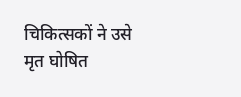चिकित्सकों ने उसे मृत घोषित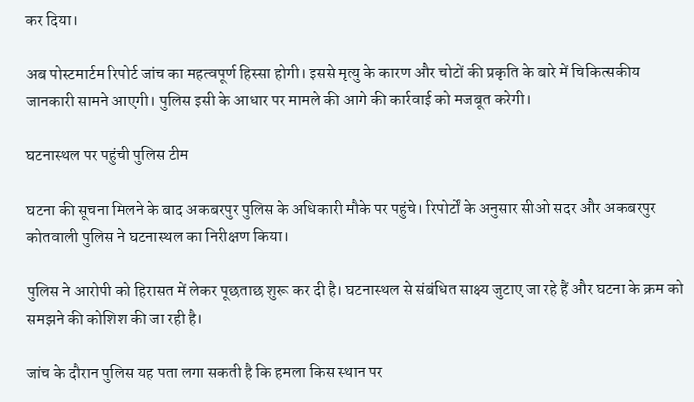कर दिया।

अब पोस्टमार्टम रिपोर्ट जांच का महत्वपूर्ण हिस्सा होगी। इससे मृत्यु के कारण और चोटों की प्रकृति के बारे में चिकित्सकीय जानकारी सामने आएगी। पुलिस इसी के आधार पर मामले की आगे की कार्रवाई को मजबूत करेगी।

घटनास्थल पर पहुंची पुलिस टीम

घटना की सूचना मिलने के बाद अकबरपुर पुलिस के अधिकारी मौके पर पहुंचे। रिपोर्टों के अनुसार सीओ सदर और अकबरपुर कोतवाली पुलिस ने घटनास्थल का निरीक्षण किया।

पुलिस ने आरोपी को हिरासत में लेकर पूछताछ शुरू कर दी है। घटनास्थल से संबंधित साक्ष्य जुटाए जा रहे हैं और घटना के क्रम को समझने की कोशिश की जा रही है।

जांच के दौरान पुलिस यह पता लगा सकती है कि हमला किस स्थान पर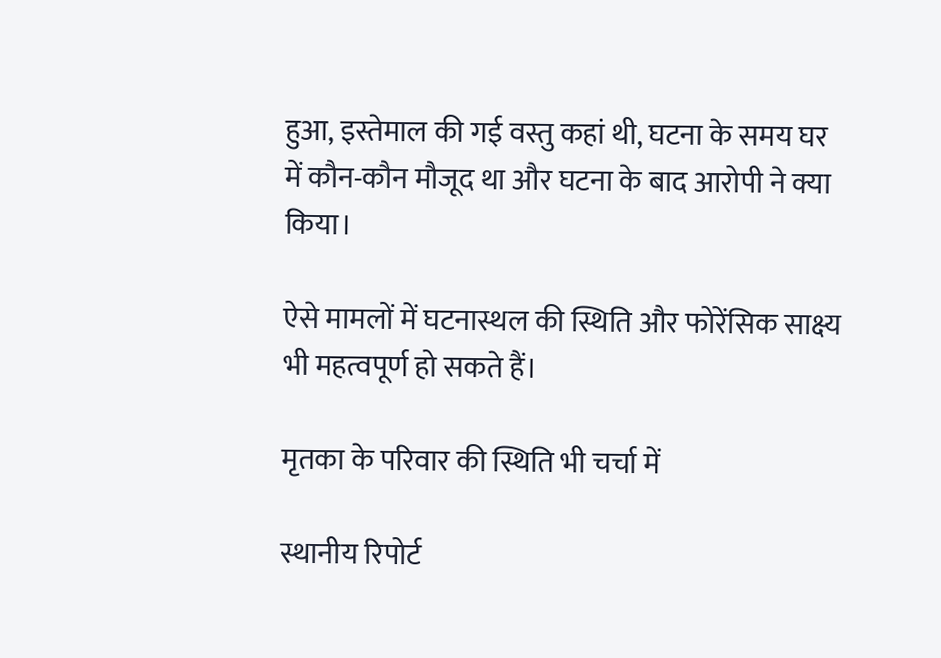हुआ, इस्तेमाल की गई वस्तु कहां थी, घटना के समय घर में कौन-कौन मौजूद था और घटना के बाद आरोपी ने क्या किया।

ऐसे मामलों में घटनास्थल की स्थिति और फोरेंसिक साक्ष्य भी महत्वपूर्ण हो सकते हैं।

मृतका के परिवार की स्थिति भी चर्चा में

स्थानीय रिपोर्ट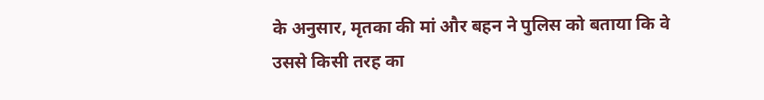के अनुसार, मृतका की मां और बहन ने पुलिस को बताया कि वे उससे किसी तरह का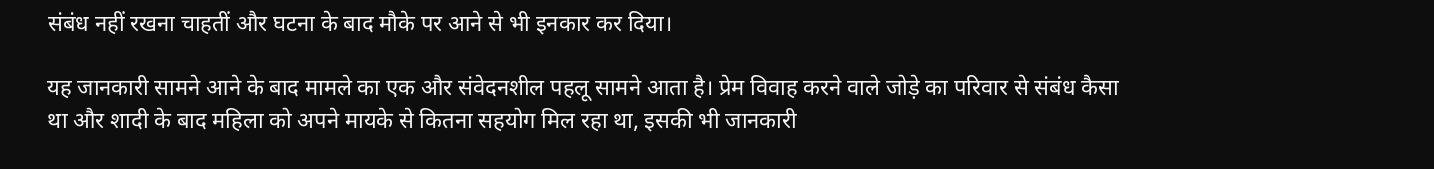संबंध नहीं रखना चाहतीं और घटना के बाद मौके पर आने से भी इनकार कर दिया।

यह जानकारी सामने आने के बाद मामले का एक और संवेदनशील पहलू सामने आता है। प्रेम विवाह करने वाले जोड़े का परिवार से संबंध कैसा था और शादी के बाद महिला को अपने मायके से कितना सहयोग मिल रहा था, इसकी भी जानकारी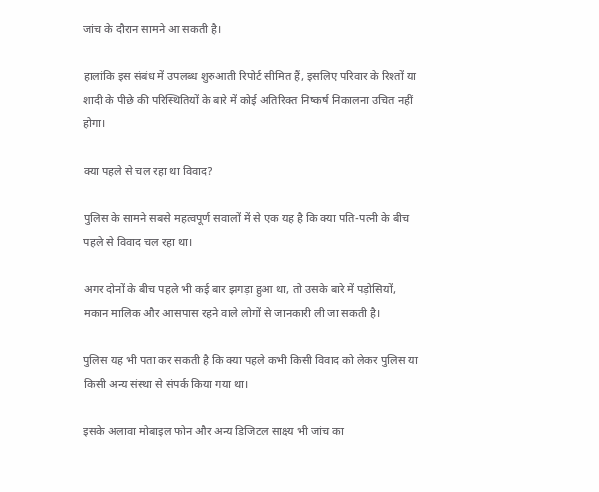जांच के दौरान सामने आ सकती है।

हालांकि इस संबंध में उपलब्ध शुरुआती रिपोर्ट सीमित हैं, इसलिए परिवार के रिश्तों या शादी के पीछे की परिस्थितियों के बारे में कोई अतिरिक्त निष्कर्ष निकालना उचित नहीं होगा।

क्या पहले से चल रहा था विवाद?

पुलिस के सामने सबसे महत्वपूर्ण सवालों में से एक यह है कि क्या पति-पत्नी के बीच पहले से विवाद चल रहा था।

अगर दोनों के बीच पहले भी कई बार झगड़ा हुआ था, तो उसके बारे में पड़ोसियों, मकान मालिक और आसपास रहने वाले लोगों से जानकारी ली जा सकती है।

पुलिस यह भी पता कर सकती है कि क्या पहले कभी किसी विवाद को लेकर पुलिस या किसी अन्य संस्था से संपर्क किया गया था।

इसके अलावा मोबाइल फोन और अन्य डिजिटल साक्ष्य भी जांच का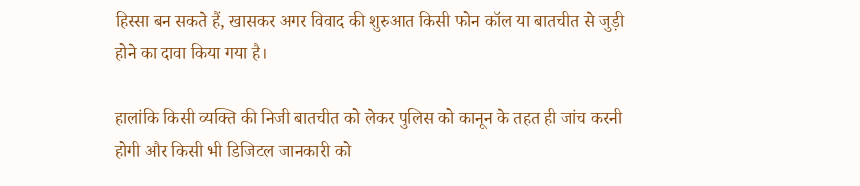हिस्सा बन सकते हैं, खासकर अगर विवाद की शुरुआत किसी फोन कॉल या बातचीत से जुड़ी होने का दावा किया गया है।

हालांकि किसी व्यक्ति की निजी बातचीत को लेकर पुलिस को कानून के तहत ही जांच करनी होगी और किसी भी डिजिटल जानकारी को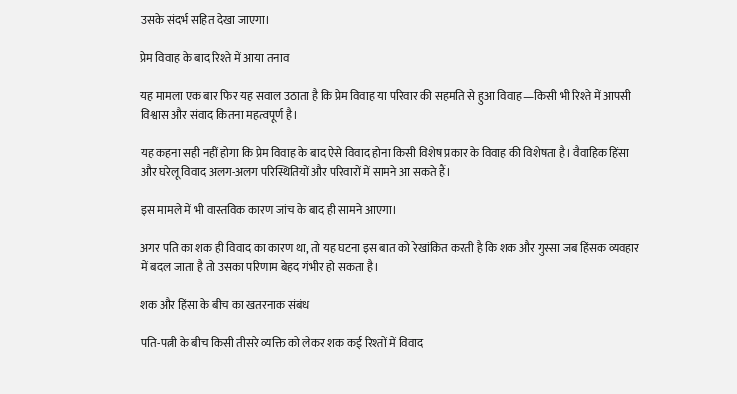उसके संदर्भ सहित देखा जाएगा।

प्रेम विवाह के बाद रिश्ते में आया तनाव

यह मामला एक बार फिर यह सवाल उठाता है कि प्रेम विवाह या परिवार की सहमति से हुआ विवाह—किसी भी रिश्ते में आपसी विश्वास और संवाद कितना महत्वपूर्ण है।

यह कहना सही नहीं होगा कि प्रेम विवाह के बाद ऐसे विवाद होना किसी विशेष प्रकार के विवाह की विशेषता है। वैवाहिक हिंसा और घरेलू विवाद अलग-अलग परिस्थितियों और परिवारों में सामने आ सकते हैं।

इस मामले में भी वास्तविक कारण जांच के बाद ही सामने आएगा।

अगर पति का शक ही विवाद का कारण था, तो यह घटना इस बात को रेखांकित करती है कि शक और गुस्सा जब हिंसक व्यवहार में बदल जाता है तो उसका परिणाम बेहद गंभीर हो सकता है।

शक और हिंसा के बीच का खतरनाक संबंध

पति-पत्नी के बीच किसी तीसरे व्यक्ति को लेकर शक कई रिश्तों में विवाद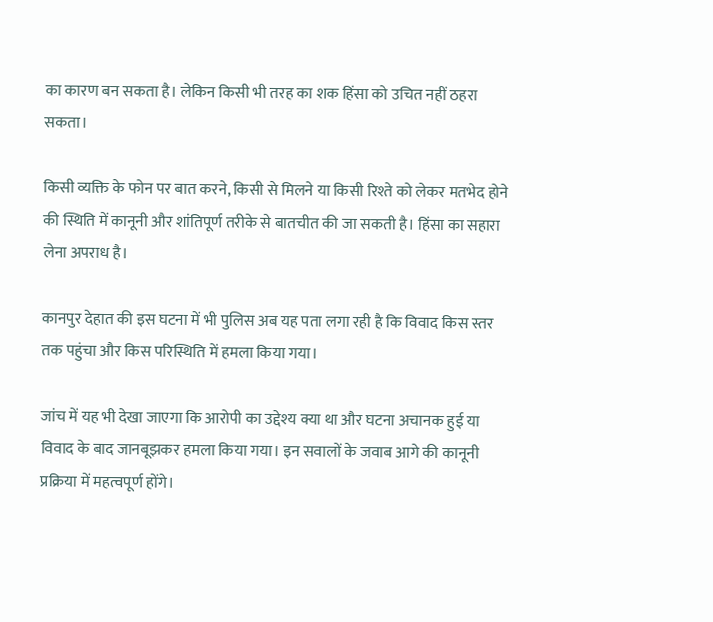का कारण बन सकता है। लेकिन किसी भी तरह का शक हिंसा को उचित नहीं ठहरा सकता।

किसी व्यक्ति के फोन पर बात करने, किसी से मिलने या किसी रिश्ते को लेकर मतभेद होने की स्थिति में कानूनी और शांतिपूर्ण तरीके से बातचीत की जा सकती है। हिंसा का सहारा लेना अपराध है।

कानपुर देहात की इस घटना में भी पुलिस अब यह पता लगा रही है कि विवाद किस स्तर तक पहुंचा और किस परिस्थिति में हमला किया गया।

जांच में यह भी देखा जाएगा कि आरोपी का उद्देश्य क्या था और घटना अचानक हुई या विवाद के बाद जानबूझकर हमला किया गया। इन सवालों के जवाब आगे की कानूनी प्रक्रिया में महत्वपूर्ण होंगे।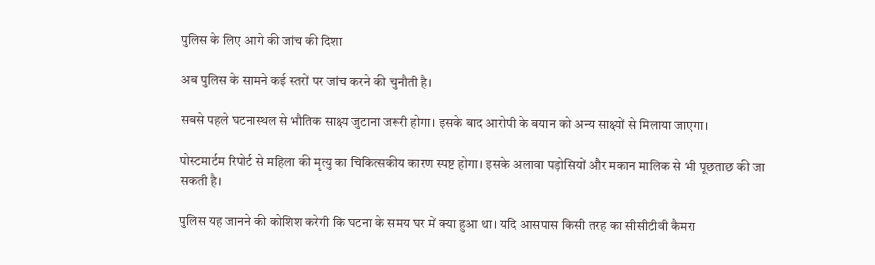पुलिस के लिए आगे की जांच की दिशा

अब पुलिस के सामने कई स्तरों पर जांच करने की चुनौती है।

सबसे पहले घटनास्थल से भौतिक साक्ष्य जुटाना जरूरी होगा। इसके बाद आरोपी के बयान को अन्य साक्ष्यों से मिलाया जाएगा।

पोस्टमार्टम रिपोर्ट से महिला की मृत्यु का चिकित्सकीय कारण स्पष्ट होगा। इसके अलावा पड़ोसियों और मकान मालिक से भी पूछताछ की जा सकती है।

पुलिस यह जानने की कोशिश करेगी कि घटना के समय घर में क्या हुआ था। यदि आसपास किसी तरह का सीसीटीवी कैमरा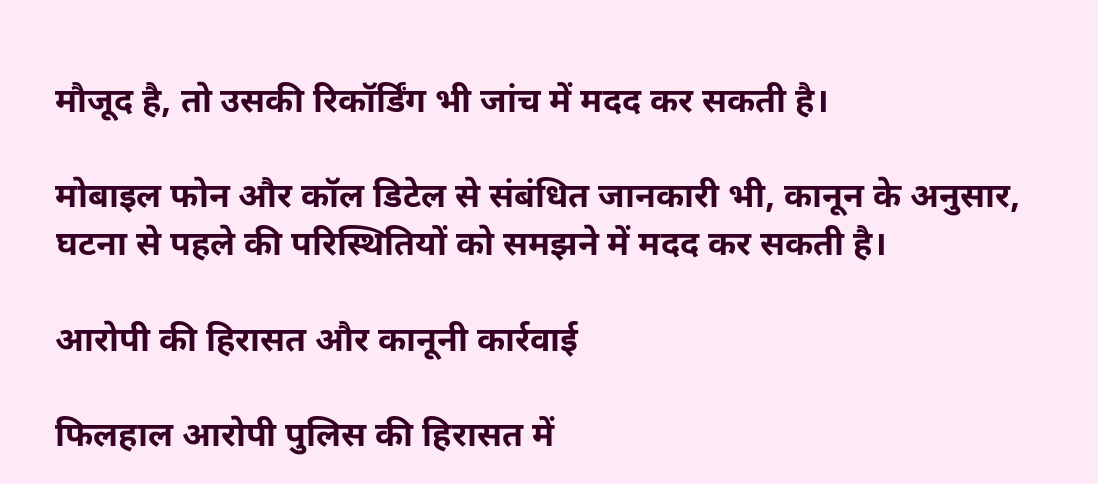मौजूद है, तो उसकी रिकॉर्डिंग भी जांच में मदद कर सकती है।

मोबाइल फोन और कॉल डिटेल से संबंधित जानकारी भी, कानून के अनुसार, घटना से पहले की परिस्थितियों को समझने में मदद कर सकती है।

आरोपी की हिरासत और कानूनी कार्रवाई

फिलहाल आरोपी पुलिस की हिरासत में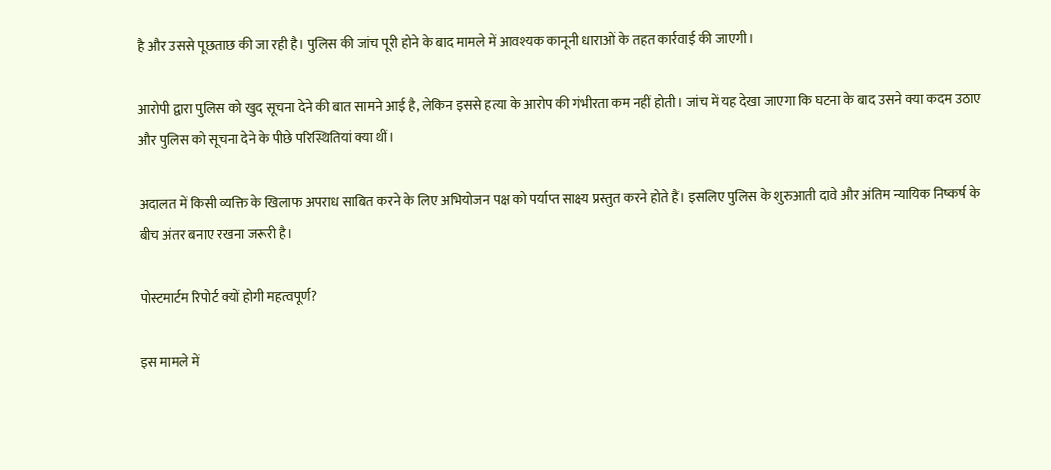है और उससे पूछताछ की जा रही है। पुलिस की जांच पूरी होने के बाद मामले में आवश्यक कानूनी धाराओं के तहत कार्रवाई की जाएगी।

आरोपी द्वारा पुलिस को खुद सूचना देने की बात सामने आई है, लेकिन इससे हत्या के आरोप की गंभीरता कम नहीं होती। जांच में यह देखा जाएगा कि घटना के बाद उसने क्या कदम उठाए और पुलिस को सूचना देने के पीछे परिस्थितियां क्या थीं।

अदालत में किसी व्यक्ति के खिलाफ अपराध साबित करने के लिए अभियोजन पक्ष को पर्याप्त साक्ष्य प्रस्तुत करने होते हैं। इसलिए पुलिस के शुरुआती दावे और अंतिम न्यायिक निष्कर्ष के बीच अंतर बनाए रखना जरूरी है।

पोस्टमार्टम रिपोर्ट क्यों होगी महत्वपूर्ण?

इस मामले में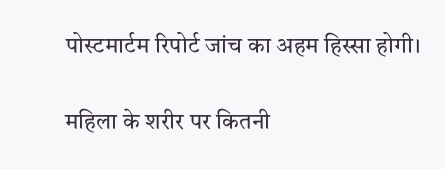पोस्टमार्टम रिपोर्ट जांच का अहम हिस्सा होगी।

महिला के शरीर पर कितनी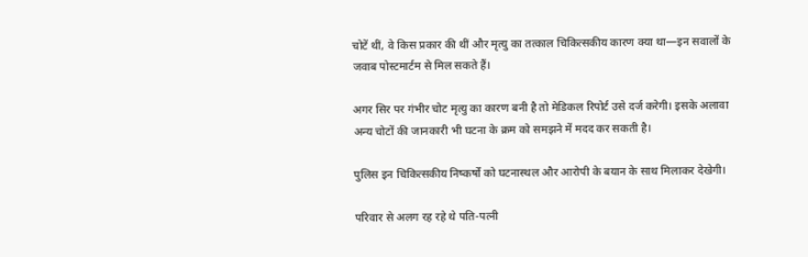चोटें थीं, वे किस प्रकार की थीं और मृत्यु का तत्काल चिकित्सकीय कारण क्या था—इन सवालों के जवाब पोस्टमार्टम से मिल सकते हैं।

अगर सिर पर गंभीर चोट मृत्यु का कारण बनी है तो मेडिकल रिपोर्ट उसे दर्ज करेगी। इसके अलावा अन्य चोटों की जानकारी भी घटना के क्रम को समझने में मदद कर सकती है।

पुलिस इन चिकित्सकीय निष्कर्षों को घटनास्थल और आरोपी के बयान के साथ मिलाकर देखेगी।

परिवार से अलग रह रहे थे पति-पत्नी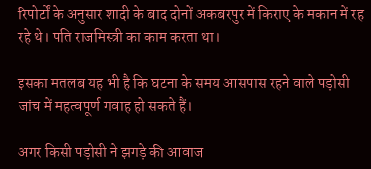रिपोर्टों के अनुसार शादी के बाद दोनों अकबरपुर में किराए के मकान में रह रहे थे। पति राजमिस्त्री का काम करता था।

इसका मतलब यह भी है कि घटना के समय आसपास रहने वाले पड़ोसी जांच में महत्वपूर्ण गवाह हो सकते हैं।

अगर किसी पड़ोसी ने झगड़े की आवाज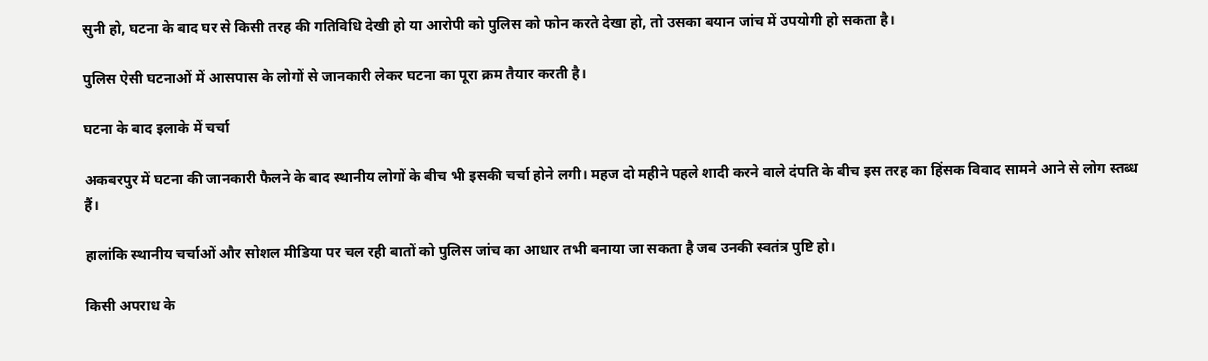सुनी हो, घटना के बाद घर से किसी तरह की गतिविधि देखी हो या आरोपी को पुलिस को फोन करते देखा हो, तो उसका बयान जांच में उपयोगी हो सकता है।

पुलिस ऐसी घटनाओं में आसपास के लोगों से जानकारी लेकर घटना का पूरा क्रम तैयार करती है।

घटना के बाद इलाके में चर्चा

अकबरपुर में घटना की जानकारी फैलने के बाद स्थानीय लोगों के बीच भी इसकी चर्चा होने लगी। महज दो महीने पहले शादी करने वाले दंपति के बीच इस तरह का हिंसक विवाद सामने आने से लोग स्तब्ध हैं।

हालांकि स्थानीय चर्चाओं और सोशल मीडिया पर चल रही बातों को पुलिस जांच का आधार तभी बनाया जा सकता है जब उनकी स्वतंत्र पुष्टि हो।

किसी अपराध के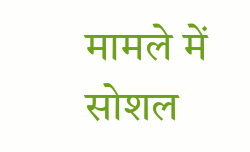मामले में सोशल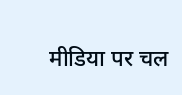मीडिया पर चल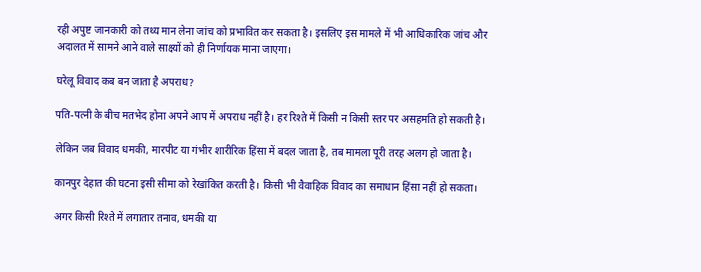रही अपुष्ट जानकारी को तथ्य मान लेना जांच को प्रभावित कर सकता है। इसलिए इस मामले में भी आधिकारिक जांच और अदालत में सामने आने वाले साक्ष्यों को ही निर्णायक माना जाएगा।

घरेलू विवाद कब बन जाता है अपराध?

पति-पत्नी के बीच मतभेद होना अपने आप में अपराध नहीं है। हर रिश्ते में किसी न किसी स्तर पर असहमति हो सकती है।

लेकिन जब विवाद धमकी, मारपीट या गंभीर शारीरिक हिंसा में बदल जाता है, तब मामला पूरी तरह अलग हो जाता है।

कानपुर देहात की घटना इसी सीमा को रेखांकित करती है। किसी भी वैवाहिक विवाद का समाधान हिंसा नहीं हो सकता।

अगर किसी रिश्ते में लगातार तनाव, धमकी या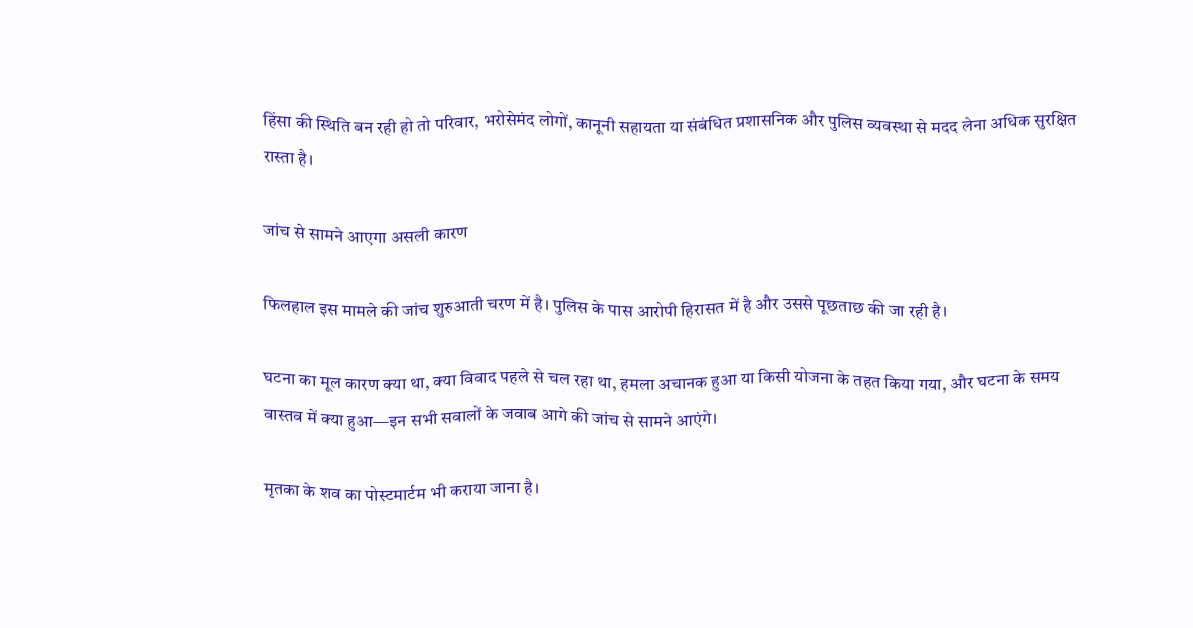हिंसा की स्थिति बन रही हो तो परिवार, भरोसेमंद लोगों, कानूनी सहायता या संबंधित प्रशासनिक और पुलिस व्यवस्था से मदद लेना अधिक सुरक्षित रास्ता है।

जांच से सामने आएगा असली कारण

फिलहाल इस मामले की जांच शुरुआती चरण में है। पुलिस के पास आरोपी हिरासत में है और उससे पूछताछ की जा रही है।

घटना का मूल कारण क्या था, क्या विवाद पहले से चल रहा था, हमला अचानक हुआ या किसी योजना के तहत किया गया, और घटना के समय वास्तव में क्या हुआ—इन सभी सवालों के जवाब आगे की जांच से सामने आएंगे।

मृतका के शव का पोस्टमार्टम भी कराया जाना है।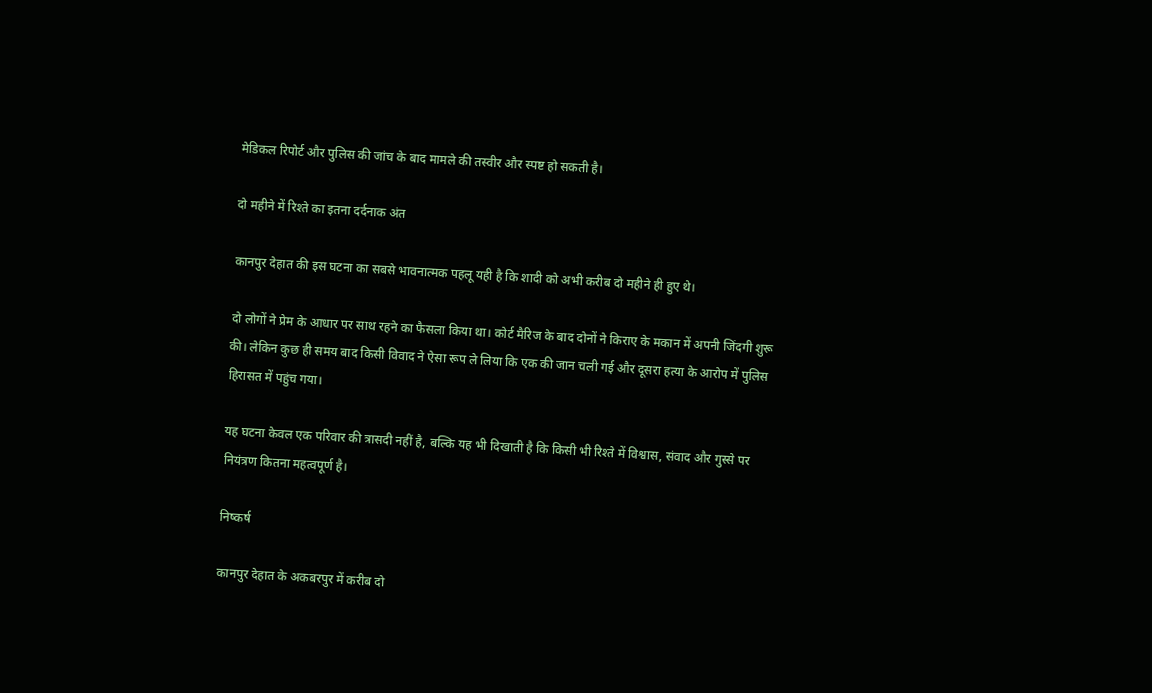मेडिकल रिपोर्ट और पुलिस की जांच के बाद मामले की तस्वीर और स्पष्ट हो सकती है।

दो महीने में रिश्ते का इतना दर्दनाक अंत

कानपुर देहात की इस घटना का सबसे भावनात्मक पहलू यही है कि शादी को अभी करीब दो महीने ही हुए थे।

दो लोगों ने प्रेम के आधार पर साथ रहने का फैसला किया था। कोर्ट मैरिज के बाद दोनों ने किराए के मकान में अपनी जिंदगी शुरू की। लेकिन कुछ ही समय बाद किसी विवाद ने ऐसा रूप ले लिया कि एक की जान चली गई और दूसरा हत्या के आरोप में पुलिस हिरासत में पहुंच गया।

यह घटना केवल एक परिवार की त्रासदी नहीं है, बल्कि यह भी दिखाती है कि किसी भी रिश्ते में विश्वास, संवाद और गुस्से पर नियंत्रण कितना महत्वपूर्ण है।

निष्कर्ष

कानपुर देहात के अकबरपुर में करीब दो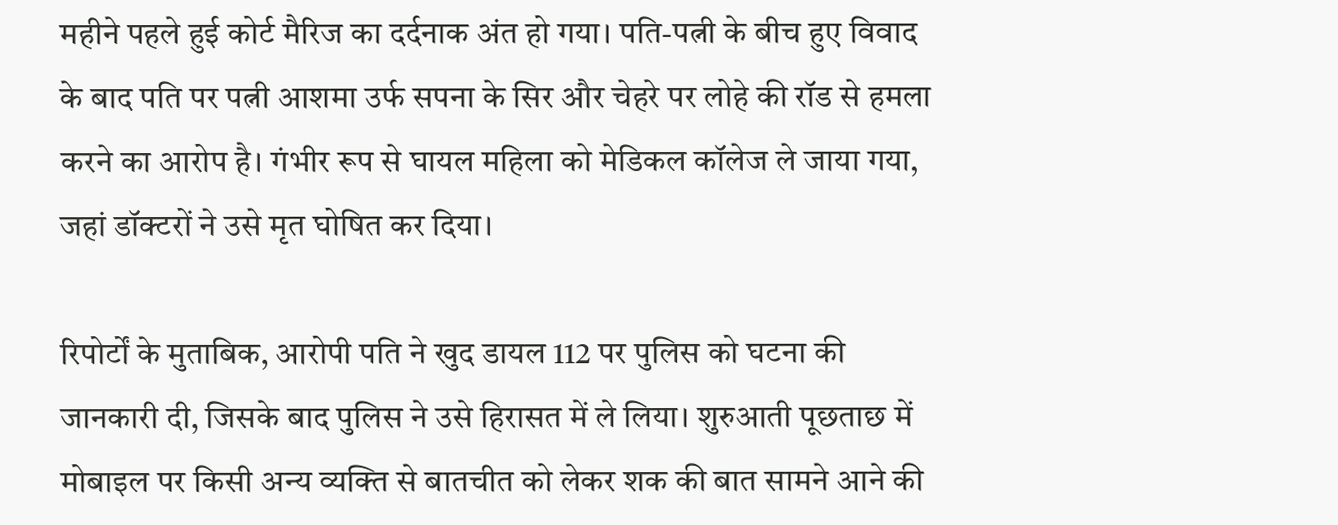महीने पहले हुई कोर्ट मैरिज का दर्दनाक अंत हो गया। पति-पत्नी के बीच हुए विवाद के बाद पति पर पत्नी आशमा उर्फ सपना के सिर और चेहरे पर लोहे की रॉड से हमला करने का आरोप है। गंभीर रूप से घायल महिला को मेडिकल कॉलेज ले जाया गया, जहां डॉक्टरों ने उसे मृत घोषित कर दिया।

रिपोर्टों के मुताबिक, आरोपी पति ने खुद डायल 112 पर पुलिस को घटना की जानकारी दी, जिसके बाद पुलिस ने उसे हिरासत में ले लिया। शुरुआती पूछताछ में मोबाइल पर किसी अन्य व्यक्ति से बातचीत को लेकर शक की बात सामने आने की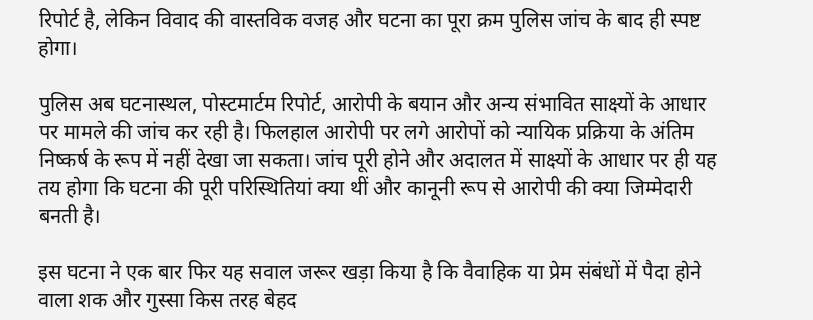रिपोर्ट है, लेकिन विवाद की वास्तविक वजह और घटना का पूरा क्रम पुलिस जांच के बाद ही स्पष्ट होगा।

पुलिस अब घटनास्थल, पोस्टमार्टम रिपोर्ट, आरोपी के बयान और अन्य संभावित साक्ष्यों के आधार पर मामले की जांच कर रही है। फिलहाल आरोपी पर लगे आरोपों को न्यायिक प्रक्रिया के अंतिम निष्कर्ष के रूप में नहीं देखा जा सकता। जांच पूरी होने और अदालत में साक्ष्यों के आधार पर ही यह तय होगा कि घटना की पूरी परिस्थितियां क्या थीं और कानूनी रूप से आरोपी की क्या जिम्मेदारी बनती है।

इस घटना ने एक बार फिर यह सवाल जरूर खड़ा किया है कि वैवाहिक या प्रेम संबंधों में पैदा होने वाला शक और गुस्सा किस तरह बेहद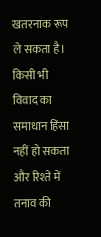खतरनाक रूप ले सकता है। किसी भी विवाद का समाधान हिंसा नहीं हो सकता और रिश्ते में तनाव की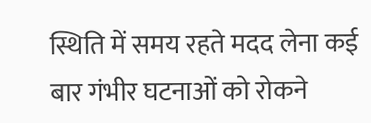स्थिति में समय रहते मदद लेना कई बार गंभीर घटनाओं को रोकने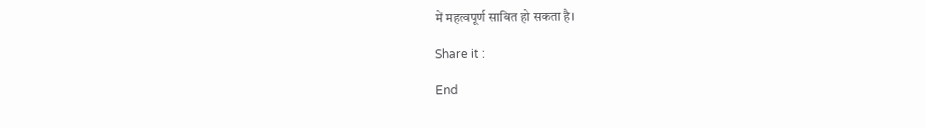में महत्वपूर्ण साबित हो सकता है।

Share it :

End